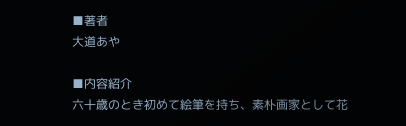■著者
大道あや

■内容紹介
六十歳のとき初めて絵筆を持ち、素朴画家として花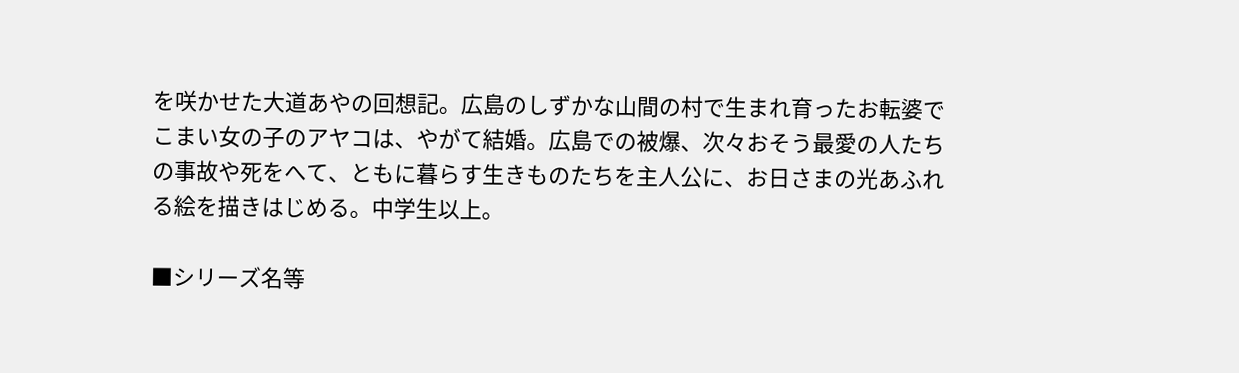を咲かせた大道あやの回想記。広島のしずかな山間の村で生まれ育ったお転婆でこまい女の子のアヤコは、やがて結婚。広島での被爆、次々おそう最愛の人たちの事故や死をへて、ともに暮らす生きものたちを主人公に、お日さまの光あふれる絵を描きはじめる。中学生以上。

■シリーズ名等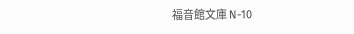福音館文庫 N-10